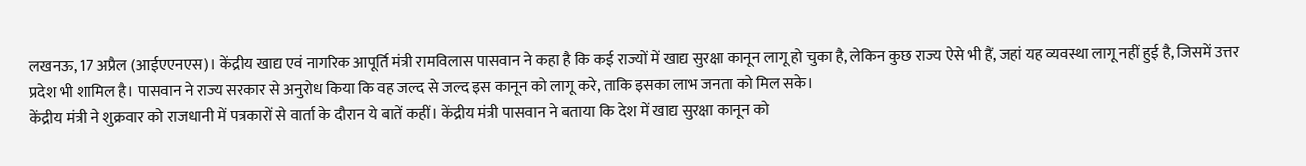लखनऊ, 17 अप्रैल (आईएएनएस)। केंद्रीय खाद्य एवं नागरिक आपूर्ति मंत्री रामविलास पासवान ने कहा है कि कई राज्यों में खाद्य सुरक्षा कानून लागू हो चुका है, लेकिन कुछ राज्य ऐसे भी हैं, जहां यह व्यवस्था लागू नहीं हुई है, जिसमें उत्तर प्रदेश भी शामिल है। पासवान ने राज्य सरकार से अनुरोध किया कि वह जल्द से जल्द इस कानून को लागू करे, ताकि इसका लाभ जनता को मिल सके।
केंद्रीय मंत्री ने शुक्रवार को राजधानी में पत्रकारों से वार्ता के दौरान ये बातें कहीं। केंद्रीय मंत्री पासवान ने बताया कि देश में खाद्य सुरक्षा कानून को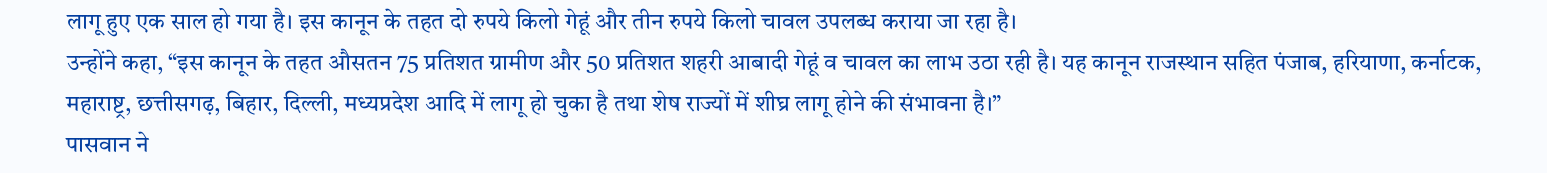लागू हुए एक साल हो गया है। इस कानून के तहत दो रुपये किलो गेहूं और तीन रुपये किलो चावल उपलब्ध कराया जा रहा है।
उन्होंने कहा, “इस कानून के तहत औसतन 75 प्रतिशत ग्रामीण और 50 प्रतिशत शहरी आबादी गेहूं व चावल का लाभ उठा रही है। यह कानून राजस्थान सहित पंजाब, हरियाणा, कर्नाटक, महाराष्ट्र, छत्तीसगढ़, बिहार, दिल्ली, मध्यप्रदेश आदि में लागू हो चुका है तथा शेष राज्यों में शीघ्र लागू होने की संभावना है।”
पासवान ने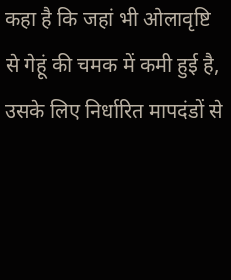कहा है कि जहां भी ओलावृष्टि से गेहूं की चमक में कमी हुई है, उसके लिए निर्धारित मापदंडों से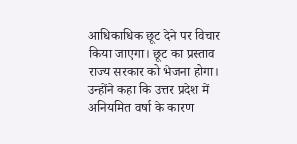आधिकाधिक छूट देने पर विचार किया जाएगा। छूट का प्रस्ताव राज्य सरकार को भेजना होगा।
उन्होंने कहा कि उत्तर प्रदेश में अनियमित वर्षा के कारण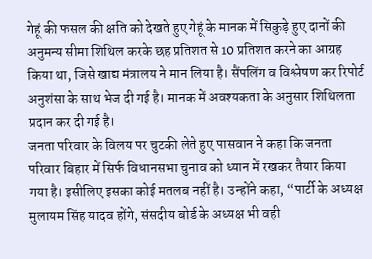गेहूं की फसल की क्षति को देखते हुए गेहूं के मानक में सिकुड़े हुए दानों की अनुमन्य सीमा शिथिल करके छह प्रतिशत से 10 प्रतिशत करने का आग्रह किया था, जिसे खाद्य मंत्रालय ने मान लिया है। सैंपलिंग व विश्लेषण कर रिपोर्ट अनुशंसा के साथ भेज दी गई है। मानक में अवश्यकता के अनुसार शिथिलता प्रदान कर दी गई है।
जनता परिवार के विलय पर चुटकी लेते हुए पासवान ने कहा कि जनता परिवार बिहार में सिर्फ विधानसभा चुनाव को ध्यान में रखकर तैयार किया गया है। इसीलिए इसका कोई मतलब नहीं है। उन्होंने कहा, “पार्टी के अध्यक्ष मुलायम सिंह यादव होंगे, संसदीय बोर्ड के अध्यक्ष भी वही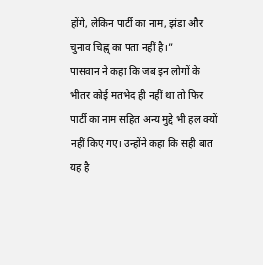होंगे, लेकिन पार्टी का नाम, झंडा और चुनाव चिह्न् का पता नहीं है।”
पासवान ने कहा कि जब इन लोगों के भीतर कोई मतभेद ही नहीं था तो फिर पार्टी का नाम सहित अन्य मुद्दे भी हल क्यों नहीं किए गए। उन्होंने कहा कि सही बात यह है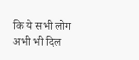कि ये सभी लोग अभी भी दिल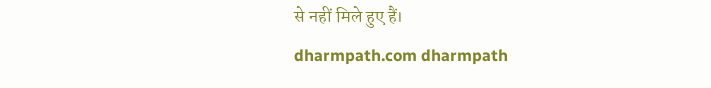से नहीं मिले हुए हैं।
dharmpath.com dharmpath